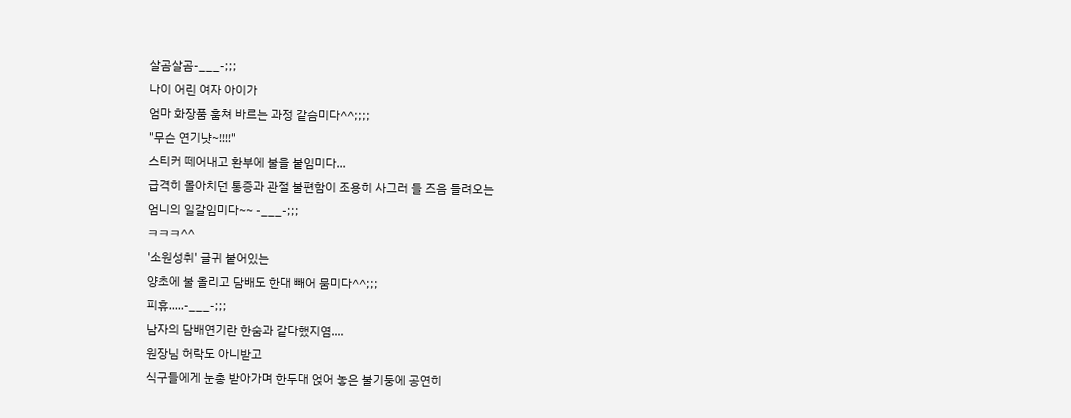살곰살곰-___-;;;
나이 어린 여자 아이가
엄마 화장품 훔쳐 바르는 과정 같슴미다^^;;;;
"무슨 연기냣~!!!!"
스티커 떼어내고 환부에 불을 붙임미다...
급격히 몰아치던 통증과 관절 불편함이 조용히 사그러 들 즈음 들려오는
엄니의 일갈임미다~~ -___-;;;
ㅋㅋㅋ^^
'소원성취' 글귀 붙어있는
양초에 불 올리고 담배도 한대 빼어 뭄미다^^;;;
피휴.....-___-;;;
남자의 담배연기란 한숨과 같다했지염....
원장님 허락도 아니받고
식구들에게 눈총 받아가며 한두대 얹어 놓은 불기둥에 공연히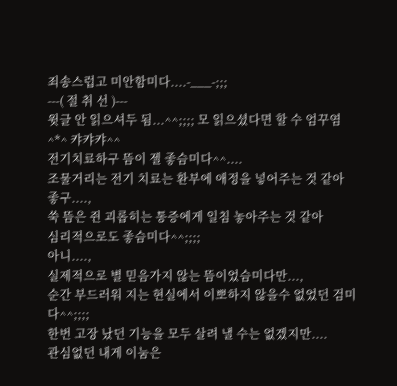죄송스럽고 미안함미다....-___-;;;
---( 절 취 선 )---
윗글 안 읽으셔두 됨...^^;;;; 모 읽으셨다면 할 수 엄꾸염^*^ 캬캬캬^^
전기치료하구 뜸이 젤 좋슴미다^^....
조물거리는 전기 치료는 환부에 애정을 넣어주는 것 같아 좋구....,
쑥 뜸은 쥔 괴롭히는 통증에게 일침 놓아주는 것 같아
심리적으로도 좋슴미다^^;;;;
아니....,
실제적으로 별 믿음가지 않는 뜸이었슴미다만...,
순간 부드러워 지는 현실에서 이뽀하지 않을수 없었던 검미다^^;;;;
한번 고장 났던 기능을 모두 살려 낼 수는 없겠지만....
관심없던 내게 이눔은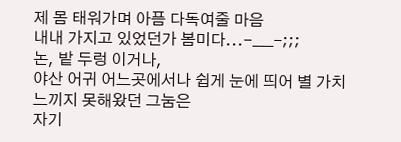제 몸 태워가며 아픔 다독여줄 마음
내내 가지고 있었던가 봄미다...-___-;;;
논, 밭 두렁 이거나,
야산 어귀 어느곳에서나 쉽게 눈에 띄어 별 가치 느끼지 못해왔던 그눔은
자기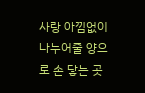사랑 아낌없이 나누어줄 양으로 손 닿는 곳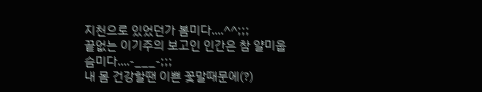지천으로 있었던가 봄미다....^^;;;
끝없는 이기주의 보고인 인간은 참 얄미웁슴미다....-___-;;;
내 몸 건강할땐 이쁜 꽃말때문에(?)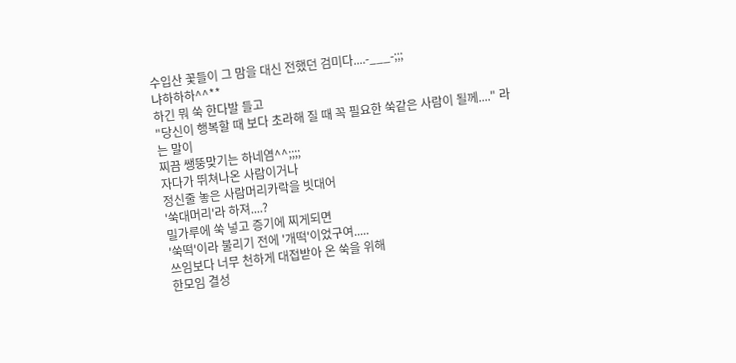수입산 꽃들이 그 맘을 대신 전했던 검미다....-___-;;;
냐하하하^^**
하긴 뭐 쑥 한다발 들고
"당신이 행복할 때 보다 초라해 질 때 꼭 필요한 쑥같은 사람이 될께...." 라는 말이
찌끔 쌩뚱맞기는 하네염^^;;;;
자다가 뛰쳐나온 사람이거나
정신줄 놓은 사람머리카락을 빗대어
'쑥대머리'라 하져....?
밀가루에 쑥 넣고 증기에 찌게되면
'쑥떡'이라 불리기 전에 '개떡'이었구여.....
쓰임보다 너무 천하게 대접받아 온 쑥을 위해
한모임 결성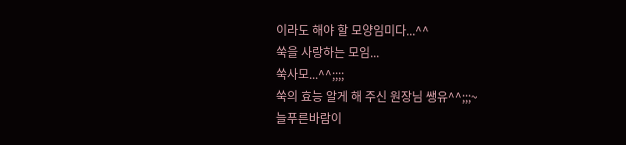이라도 해야 할 모양임미다...^^
쑥을 사랑하는 모임...
쑥사모...^^;;;;
쑥의 효능 알게 해 주신 원장님 쌩유^^;;;~
늘푸른바람이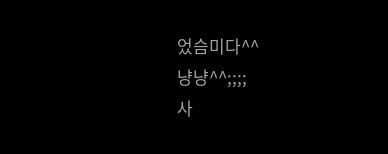었슴미다^^
냥냥^^;;;;
사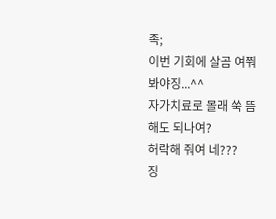족;
이번 기회에 살곰 여쭤 봐야징...^^
자가치료로 몰래 쑥 뜸해도 되나여?
허락해 줘여 네???
징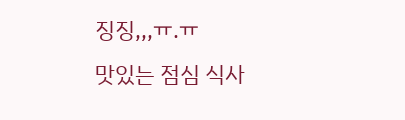징징,,,ㅠ.ㅠ
맛있는 점심 식사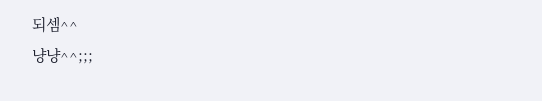되셈^^
냥냥^^;;;